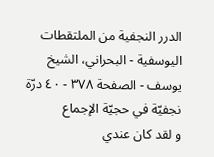الدرر النجفية من الملتقطات اليوسفية - البحراني، الشيخ يوسف - الصفحة ٣٧٨ - ٤٠ درّة نجفيّة في حجيّة الإجماع
و لقد كان عندي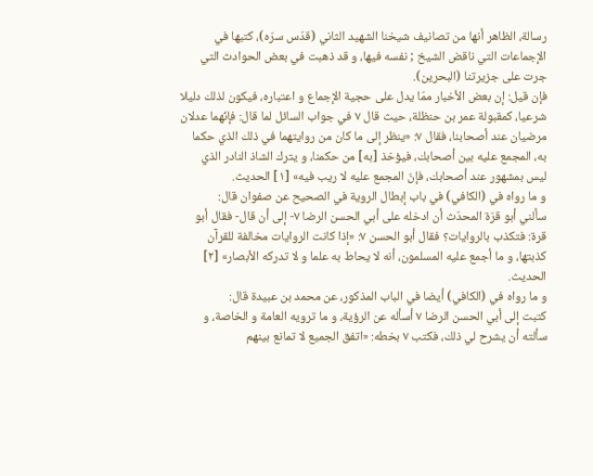رسالة، الظاهر أنها من تصانيف شيخنا الشهيد الثاني (قدّس سرّه)، كتبها في الإجماعات التي ناقض الشيخ ; نفسه فيها، و قد ذهبت في بعض الحوادث التي جرت على جزيرتنا (البحرين).
فإن قيل: إن بعض الأخبار ممّا يدل على حجية الإجماع و اعتباره، فيكون لذلك دليلا شرعيا، كمقبولة عمر بن حنظلة، حيث قال ٧ في جواب السائل لما قال: فإنّهما عدلان مرضيان عند أصحابنا، فقال ٧: «ينظر إلى ما كان من روايتهما في ذلك الذي حكما به، المجمع عليه بين أصحابك، فيؤخذ [به] من حكمنا، و يترك الشاذ النادر الذي ليس بمشهور عند أصحابك، فإنّ المجمع عليه لا ريب فيه» [١] الحديث.
و ما رواه في (الكافي) في باب إبطال الروية في الصحيح عن صفوان قال:
سألني أبو قرّة المحدّث أن ادخله على أبي الحسن الرضا ٧- إلى أن قال- فقال أبو قرة: فتكذب بالروايات؟ فقال أبو الحسن ٧: «إذا كانت الروايات مخالفة للقرآن كذبتها، و ما أجمع عليه المسلمون، أنه لا يحاط به علما و لا تدركه الأبصار» [٢] الحديث.
و ما رواه في (الكافي) أيضا في الباب المذكور، عن محمد بن عبيدة قال:
كتبت إلى أبي الحسن الرضا ٧ أسأله عن الرؤية، و ما ترويه العامة و الخاصة، و سألته أن يشرح لي ذلك، فكتب ٧ بخطه: «اتفق الجميع لا تمانع بينهم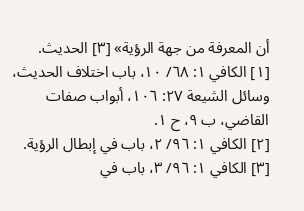أن المعرفة من جهة الرؤية» [٣] الحديث.
[١] الكافي ١: ٦٨/ ١٠، باب اختلاف الحديث، وسائل الشيعة ٢٧: ١٠٦، أبواب صفات القاضي، ب ٩، ح ١.
[٢] الكافي ١: ٩٦/ ٢، باب في إبطال الرؤية.
[٣] الكافي ١: ٩٦/ ٣، باب في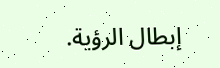إبطال الرؤية.